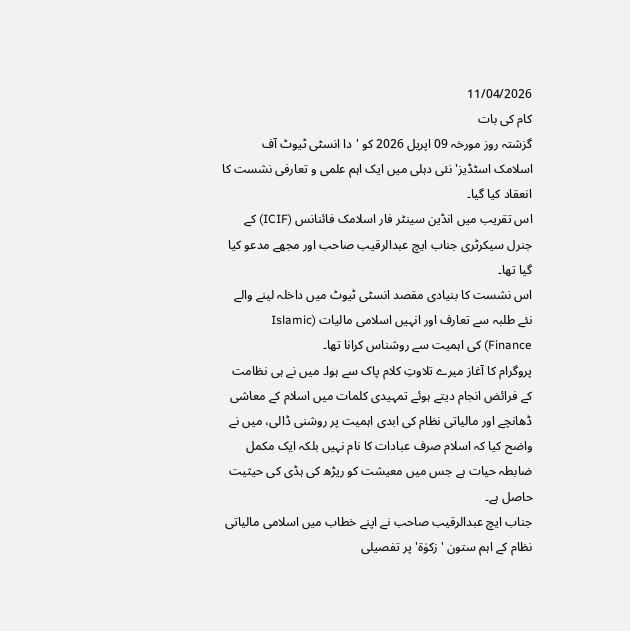11/04/2026
کام کی بات
گزشتہ روز مورخہ 09 اپریل 2026 کو 'دا انسٹی ٹیوٹ آف اسلامک اسٹڈیز' نئی دہلی میں ایک اہم علمی و تعارفی نشست کا انعقاد کیا گیا۔
اس تقریب میں انڈین سینٹر فار اسلامک فائنانس (ICIF) کے جنرل سیکرٹری جناب ایچ عبدالرقیب صاحب اور مجھے مدعو کیا گیا تھا۔
اس نشست کا بنیادی مقصد انسٹی ٹیوٹ میں داخلہ لینے والے نئے طلبہ سے تعارف اور انہیں اسلامی مالیات (Islamic Finance) کی اہمیت سے روشناس کرانا تھا۔
پروگرام کا آغاز میرے تلاوتِ کلام پاک سے ہوا۔ میں نے ہی نظامت کے فرائض انجام دیتے ہوئے تمہیدی کلمات میں اسلام کے معاشی ڈھانچے اور مالیاتی نظام کی ابدی اہمیت پر روشنی ڈالی، میں نے واضح کیا کہ اسلام صرف عبادات کا نام نہیں بلکہ ایک مکمل ضابطہ حیات ہے جس میں معیشت کو ریڑھ کی ہڈی کی حیثیت حاصل ہے۔
جناب ایچ عبدالرقیب صاحب نے اپنے خطاب میں اسلامی مالیاتی نظام کے اہم ستون 'زکوٰۃ' پر تفصیلی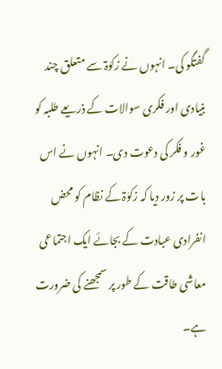گفتگو کی۔ انہوں نے زکوٰۃ سے متعلق چند بنیادی اور فکری سوالات کے ذریعے طلبہ کو غور و فکر کی دعوت دی۔ انہوں نے اس بات پر زور دیا کہ زکوٰۃ کے نظام کو محض انفرادی عبادت کے بجائے ایک اجتماعی معاشی طاقت کے طور پر سمجھنے کی ضرورت ہے۔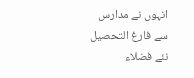انہوں نے مدارس سے فارغ التحصیل نئے فضلاء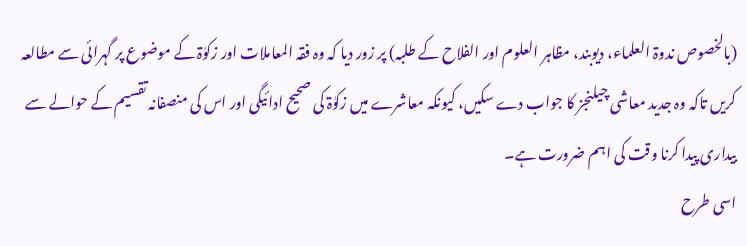(بالخصوص ندوۃ العلماء، دیوبند، مظاہر العلوم اور الفلاح کے طلبہ) پر زور دیا کہ وہ فقہ المعاملات اور زکوٰۃ کے موضوع پر گہرائی سے مطالعہ کریں تاکہ وہ جدید معاشی چیلنجز کا جواب دے سکیں، کیونکہ معاشرے میں زکوٰۃ کی صحیح ادائیگی اور اس کی منصفانہ تقسیم کے حوالے سے بیداری پیدا کرنا وقت کی اہم ضرورت ہے۔
اسی طرح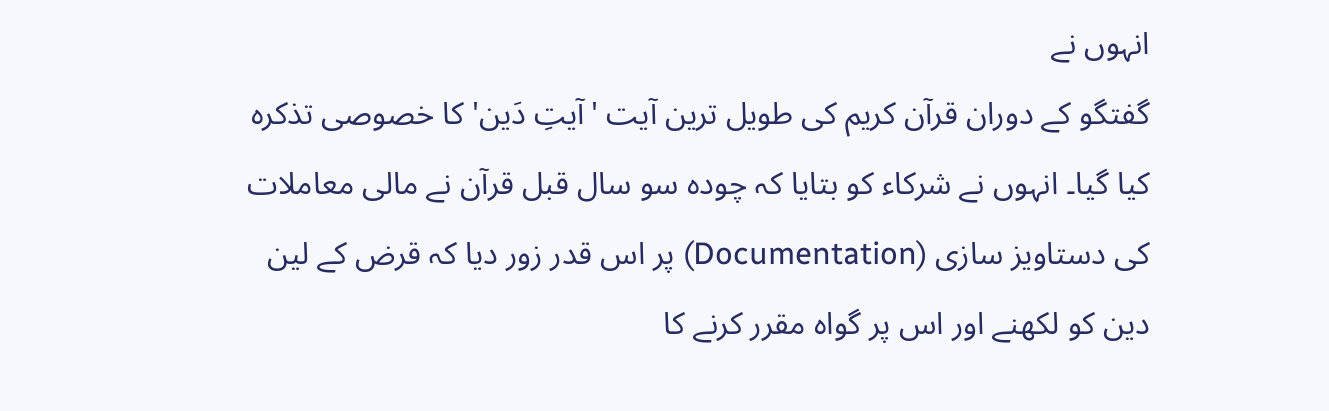انہوں نے
گفتگو کے دوران قرآن کریم کی طویل ترین آیت 'آیتِ دَین' کا خصوصی تذکرہ کیا گیا۔ انہوں نے شرکاء کو بتایا کہ چودہ سو سال قبل قرآن نے مالی معاملات کی دستاویز سازی (Documentation) پر اس قدر زور دیا کہ قرض کے لین دین کو لکھنے اور اس پر گواہ مقرر کرنے کا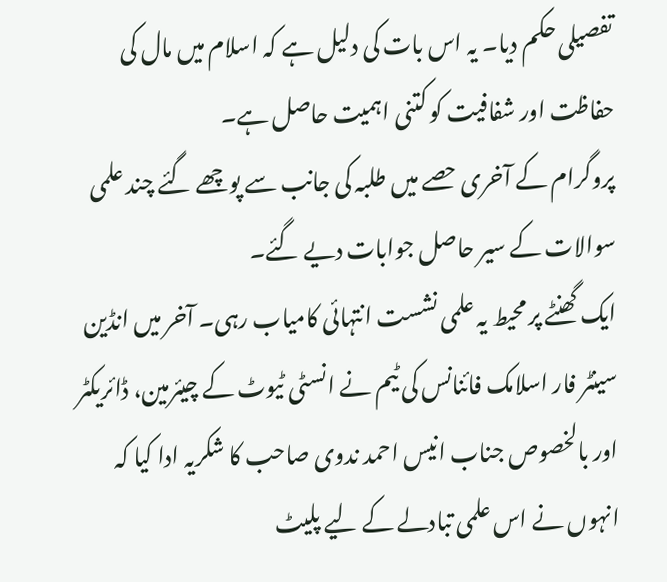تفصیلی حکم دیا۔ یہ اس بات کی دلیل ہے کہ اسلام میں مال کی حفاظت اور شفافیت کو کتنی اہمیت حاصل ہے۔
پروگرام کے آخری حصے میں طلبہ کی جانب سے پوچھے گئے چند علمی سوالات کے سیر حاصل جوابات دیے گئے۔
ایک گھنٹے پر محیط یہ علمی نشست انتہائی کامیاب رہی۔ آخر میں انڈین سینٹر فار اسلامک فائنانس کی ٹیم نے انسٹی ٹیوٹ کے چیئرمین، ڈائریکٹر اور بالخصوص جناب انیس احمد ندوی صاحب کا شکریہ ادا کیا کہ انہوں نے اس علمی تبادلے کے لیے پلیٹ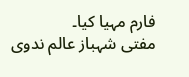فارم مہیا کیا۔
مفتی شہباز عالم ندوی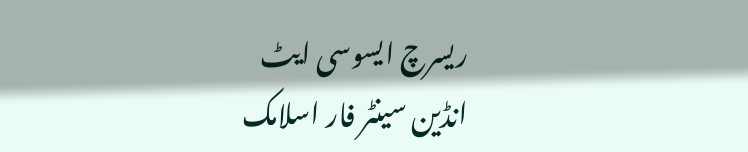ریسرچ ایسوسی ایٹ
انڈین سینٹر فار اسلامک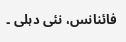فائنانس، نئی دہلی ۔